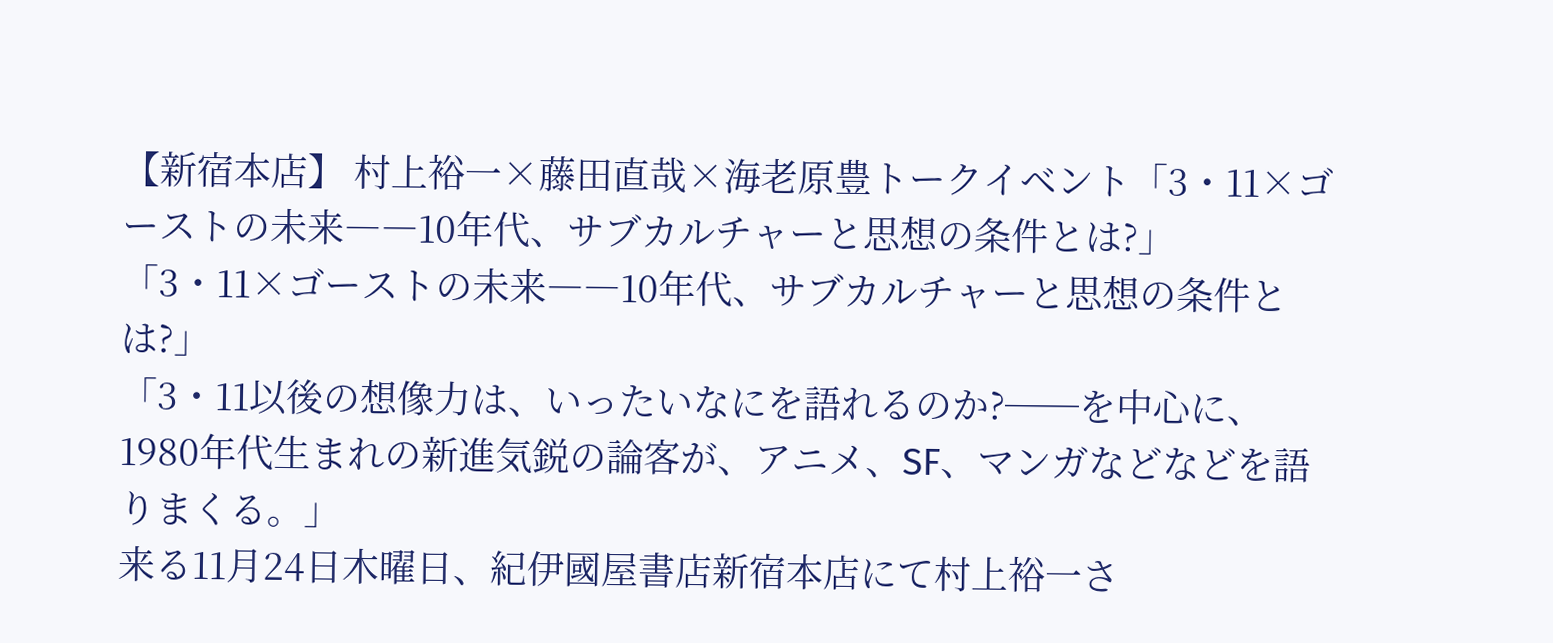【新宿本店】 村上裕一×藤田直哉×海老原豊トークイベント「3・11×ゴーストの未来――10年代、サブカルチャーと思想の条件とは?」
「3・11×ゴーストの未来――10年代、サブカルチャーと思想の条件とは?」
「3・11以後の想像力は、いったいなにを語れるのか?──を中心に、1980年代生まれの新進気鋭の論客が、アニメ、SF、マンガなどなどを語りまくる。」
来る11月24日木曜日、紀伊國屋書店新宿本店にて村上裕一さ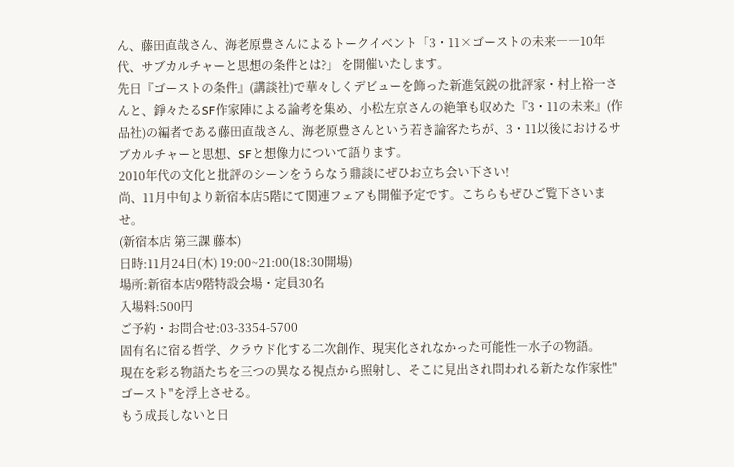ん、藤田直哉さん、海老原豊さんによるトークイベント「3・11×ゴーストの未来――10年代、サブカルチャーと思想の条件とは?」 を開催いたします。
先日『ゴーストの条件』(講談社)で華々しくデビューを飾った新進気鋭の批評家・村上裕一さんと、錚々たるSF作家陣による論考を集め、小松左京さんの絶筆も収めた『3・11の未来』(作品社)の編者である藤田直哉さん、海老原豊さんという若き論客たちが、3・11以後におけるサブカルチャーと思想、SFと想像力について語ります。
2010年代の文化と批評のシーンをうらなう鼎談にぜひお立ち会い下さい!
尚、11月中旬より新宿本店5階にて関連フェアも開催予定です。こちらもぜひご覧下さいませ。
(新宿本店 第三課 藤本)
日時:11月24日(木) 19:00~21:00(18:30開場)
場所:新宿本店9階特設会場・定員30名
入場料:500円
ご予約・お問合せ:03-3354-5700
固有名に宿る哲学、クラウド化する二次創作、現実化されなかった可能性―水子の物語。
現在を彩る物語たちを三つの異なる視点から照射し、そこに見出され問われる新たな作家性"ゴースト"を浮上させる。
もう成長しないと日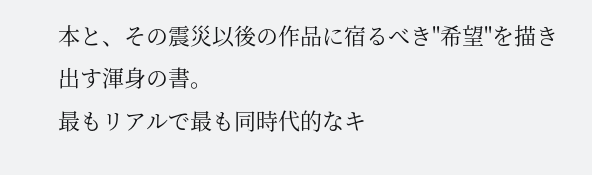本と、その震災以後の作品に宿るべき"希望"を描き出す渾身の書。
最もリアルで最も同時代的なキ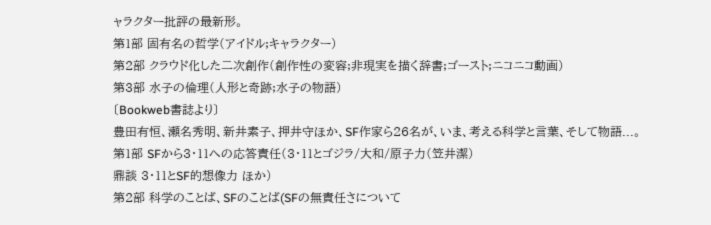ャラクター批評の最新形。
第1部 固有名の哲学(アイドル;キャラクター)
第2部 クラウド化した二次創作(創作性の変容;非現実を描く辞書;ゴースト;ニコニコ動画)
第3部 水子の倫理(人形と奇跡;水子の物語)
〔Bookweb書誌より〕
豊田有恒、瀬名秀明、新井素子、押井守ほか、SF作家ら26名が、いま、考える科学と言葉、そして物語...。
第1部 SFから3・11への応答責任(3・11とゴジラ/大和/原子力(笠井潔)
鼎談 3・11とSF的想像力 ほか)
第2部 科学のことば、SFのことば(SFの無責任さについて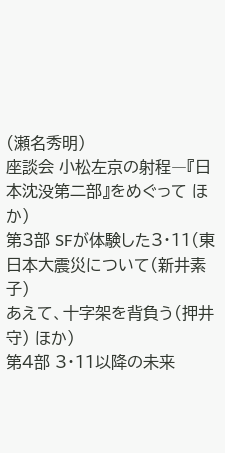(瀬名秀明)
座談会 小松左京の射程―『日本沈没第二部』をめぐって ほか)
第3部 SFが体験した3・11(東日本大震災について(新井素子)
あえて、十字架を背負う(押井守) ほか)
第4部 3・11以降の未来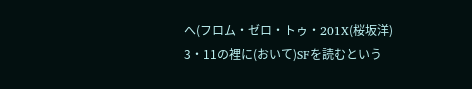へ(フロム・ゼロ・トゥ・201X(桜坂洋)
3・11の裡に(おいて)SFを読むという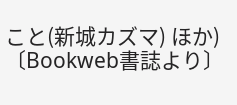こと(新城カズマ) ほか)
〔Bookweb書誌より〕